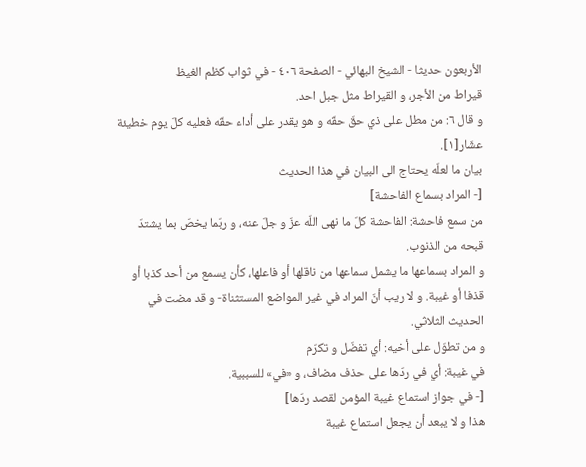الأربعون حديثا - الشیخ البهائي - الصفحة ٤٠٦ - في ثواب كظم الغيظ
قيراط من الأجر، و القيراط مثل جبل احد.
و قال ٦: من مطل على ذي حقّ حقّه و هو يقدر على أداء حقّه فعليه كلّ يوم خطيئة عشّار[١].
بيان ما لعلّه يحتاج الى البيان في هذا الحديث
[- المراد بسماع الفاحشة]
من سمع فاحشة: الفاحشة كلّ ما نهى اللّه عزّ و جلّ عنه، و ربّما يخصّ بما يشتدّ قبحه من الذنوب.
و المراد بسماعها ما يشمل سماعها من ناقلها أو فاعلها، كأن يسمع من أحد كذبا أو قذفا أو غيبة. و لا ريب أنّ المراد في غير المواضع المستثناة- و قد مضت في الحديث الثلاثي.
و من تطوّل على أخيه: أي تفضّل و تكرّم
في غيبة: أي في ردّها على حذف مضاف، و «في» للسببية.
[- في جواز استماع غيبة المؤمن لقصد ردّها]
هذا و لا يبعد أن يجعل استماع غيبة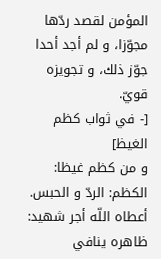المؤمن لقصد ردّها مجوّزا، و لم أجد أحدا جوّز ذلك، و تجويزه قويّ.
[- في ثواب كظم الغيظ]
و من كظم غيظا: الكظم: الردّ و الحبس.
أعطاه اللّه أجر شهيد: ظاهره ينافي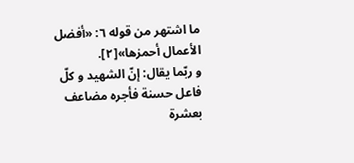ما اشتهر من قوله ٦: «أفضل الأعمال أحمزها»[٢].
و ربّما يقال: إنّ الشهيد و كلّ فاعل حسنة فأجره مضاعف بعشرة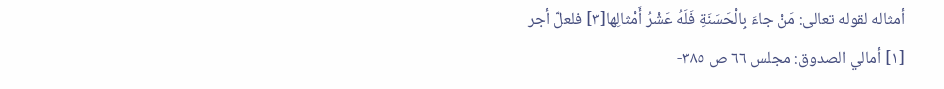أمثاله لقوله تعالى: مَنْ جاءَ بِالْحَسَنَةِ فَلَهُ عَشْرُ أَمْثالِها[٣] فلعلّ أجر
[١] أمالي الصدوق: مجلس ٦٦ ص ٣٨٥-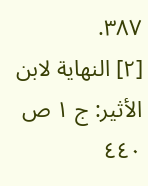٣٨٧.
[٢] النهاية لابن الأثير: ج ١ ص ٤٤٠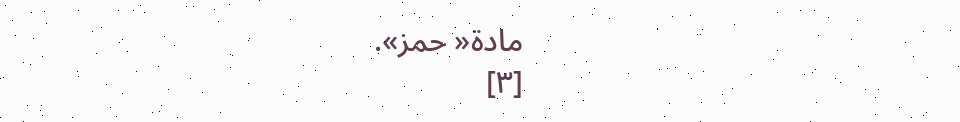مادة« حمز».
[٣]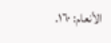الأنعام: ١٦٠.